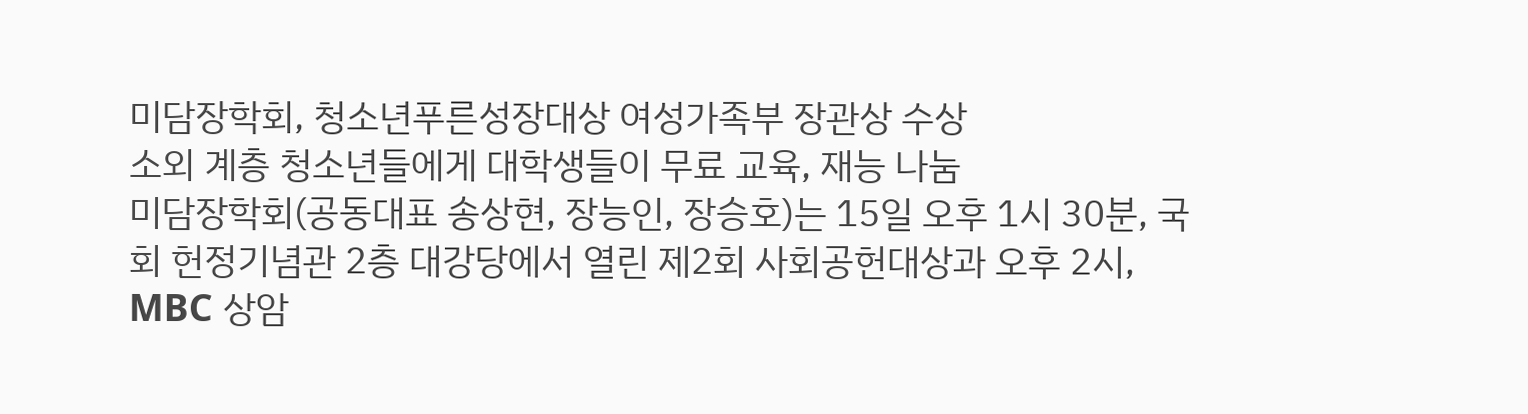미담장학회, 청소년푸른성장대상 여성가족부 장관상 수상
소외 계층 청소년들에게 대학생들이 무료 교육, 재능 나눔
미담장학회(공동대표 송상현, 장능인, 장승호)는 15일 오후 1시 30분, 국회 헌정기념관 2층 대강당에서 열린 제2회 사회공헌대상과 오후 2시, MBC 상암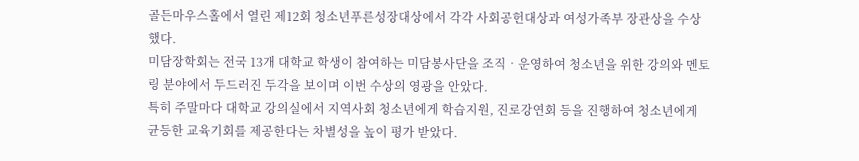골든마우스홀에서 열린 제12회 청소년푸른성장대상에서 각각 사회공헌대상과 여성가족부 장관상을 수상했다.
미담장학회는 전국 13개 대학교 학생이 참여하는 미담봉사단을 조직‧운영하여 청소년을 위한 강의와 멘토링 분야에서 두드러진 두각을 보이며 이번 수상의 영광을 안았다.
특히 주말마다 대학교 강의실에서 지역사회 청소년에게 학습지원, 진로강연회 등을 진행하여 청소년에게 균등한 교육기회를 제공한다는 차별성을 높이 평가 받았다.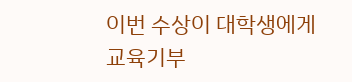이번 수상이 대학생에게 교육기부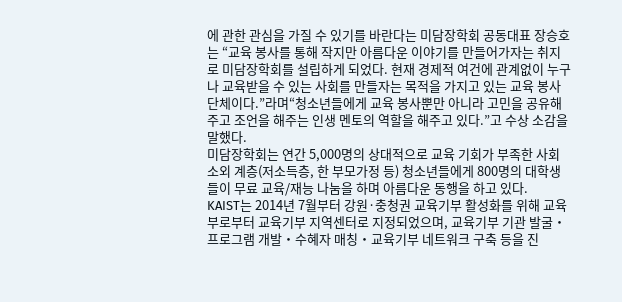에 관한 관심을 가질 수 있기를 바란다는 미담장학회 공동대표 장승호는 “교육 봉사를 통해 작지만 아름다운 이야기를 만들어가자는 취지로 미담장학회를 설립하게 되었다. 현재 경제적 여건에 관계없이 누구나 교육받을 수 있는 사회를 만들자는 목적을 가지고 있는 교육 봉사단체이다.”라며“청소년들에게 교육 봉사뿐만 아니라 고민을 공유해주고 조언을 해주는 인생 멘토의 역할을 해주고 있다.”고 수상 소감을 말했다.
미담장학회는 연간 5,000명의 상대적으로 교육 기회가 부족한 사회 소외 계층(저소득층, 한 부모가정 등) 청소년들에게 800명의 대학생들이 무료 교육/재능 나눔을 하며 아름다운 동행을 하고 있다.
KAIST는 2014년 7월부터 강원·충청권 교육기부 활성화를 위해 교육부로부터 교육기부 지역센터로 지정되었으며, 교육기부 기관 발굴‧프로그램 개발‧수혜자 매칭‧교육기부 네트워크 구축 등을 진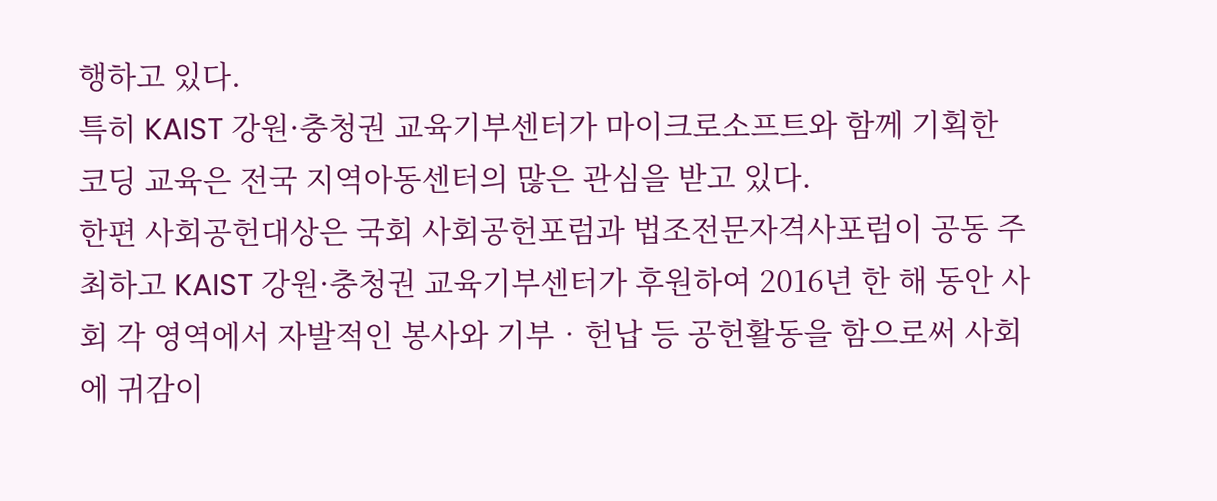행하고 있다.
특히 KAIST 강원·충청권 교육기부센터가 마이크로소프트와 함께 기획한 코딩 교육은 전국 지역아동센터의 많은 관심을 받고 있다.
한편 사회공헌대상은 국회 사회공헌포럼과 법조전문자격사포럼이 공동 주최하고 KAIST 강원·충청권 교육기부센터가 후원하여 2016년 한 해 동안 사회 각 영역에서 자발적인 봉사와 기부‧헌납 등 공헌활동을 함으로써 사회에 귀감이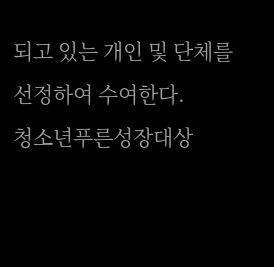되고 있는 개인 및 단체를 선정하여 수여한다.
청소년푸른성장대상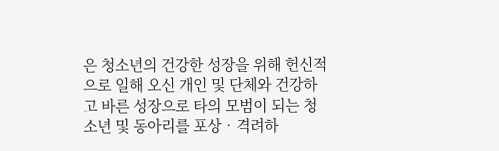은 청소년의 건강한 성장을 위해 헌신적으로 일해 오신 개인 및 단체와 건강하고 바른 성장으로 타의 모범이 되는 청소년 및 동아리를 포상‧격려하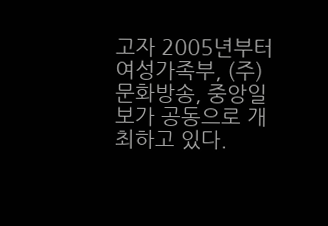고자 2005년부터 여성가족부, (주)문화방송, 중앙일보가 공동으로 개최하고 있다.